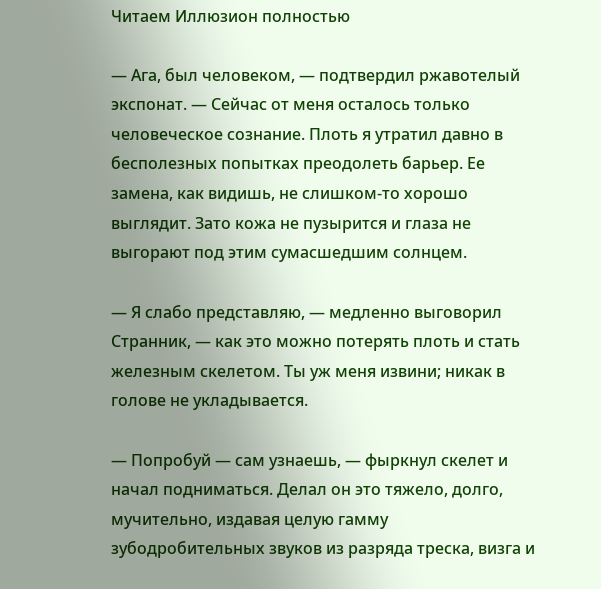Читаем Иллюзион полностью

— Ага, был человеком, — подтвердил ржавотелый экспонат. — Сейчас от меня осталось только человеческое сознание. Плоть я утратил давно в бесполезных попытках преодолеть барьер. Ее замена, как видишь, не слишком-то хорошо выглядит. Зато кожа не пузырится и глаза не выгорают под этим сумасшедшим солнцем.

— Я слабо представляю, — медленно выговорил Странник, — как это можно потерять плоть и стать железным скелетом. Ты уж меня извини; никак в голове не укладывается.

— Попробуй — сам узнаешь, — фыркнул скелет и начал подниматься. Делал он это тяжело, долго, мучительно, издавая целую гамму зубодробительных звуков из разряда треска, визга и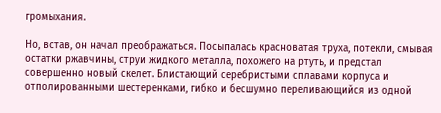громыхания.

Но, встав, он начал преображаться. Посыпалась красноватая труха, потекли, смывая остатки ржавчины, струи жидкого металла, похожего на ртуть, и предстал совершенно новый скелет. Блистающий серебристыми сплавами корпуса и отполированными шестеренками, гибко и бесшумно переливающийся из одной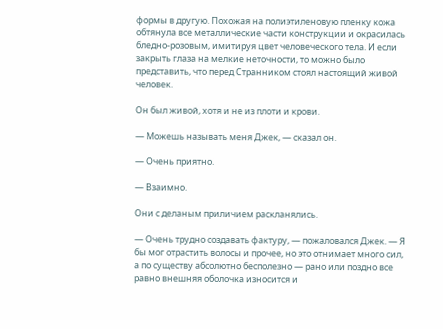формы в другую. Похожая на полиэтиленовую пленку кожа обтянула все металлические части конструкции и окрасилась бледно-розовым, имитируя цвет человеческого тела. И если закрыть глаза на мелкие неточности, то можно было представить, что перед Странником стоял настоящий живой человек.

Он был живой, хотя и не из плоти и крови.

— Можешь называть меня Джек, — сказал он.

— Очень приятно.

— Взаимно.

Они с деланым приличием раскланялись.

— Очень трудно создавать фактуру, — пожаловался Джек. — Я бы мог отрастить волосы и прочее, но это отнимает много сил, а по существу абсолютно бесполезно — рано или поздно все равно внешняя оболочка износится и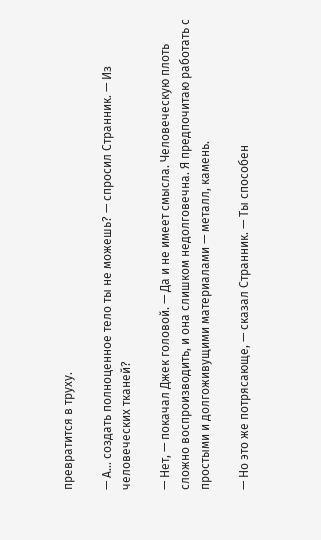превратится в труху.

— А... создать полноценное тело ты не можешь? — спросил Странник. — Из человеческих тканей?

— Нет, — покачал Джек головой. — Да и не имеет смысла. Человеческую плоть сложно воспроизводить, и она слишком недолговечна. Я предпочитаю работать с простыми и долгоживущими материалами — металл, камень.

— Но это же потрясающе, — сказал Странник. — Ты способен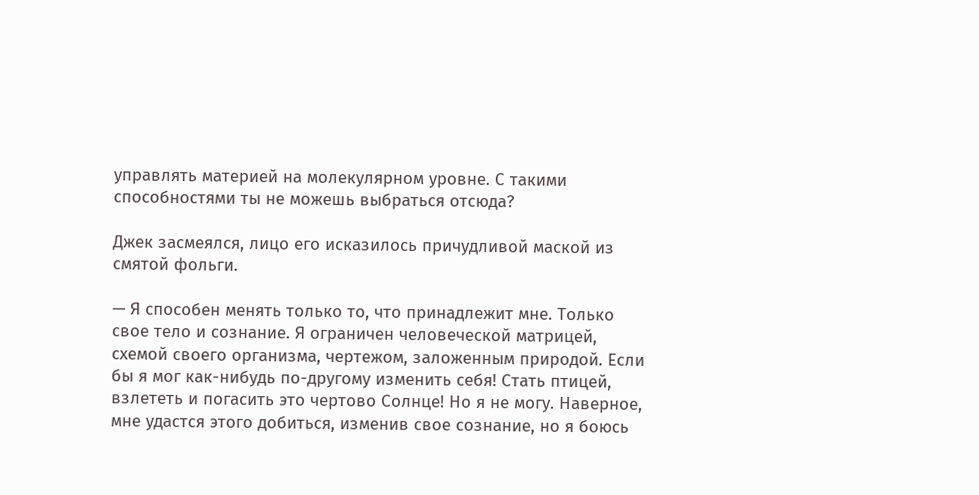управлять материей на молекулярном уровне. С такими способностями ты не можешь выбраться отсюда?

Джек засмеялся, лицо его исказилось причудливой маской из смятой фольги.

— Я способен менять только то, что принадлежит мне. Только свое тело и сознание. Я ограничен человеческой матрицей, схемой своего организма, чертежом, заложенным природой. Если бы я мог как-нибудь по-другому изменить себя! Стать птицей, взлететь и погасить это чертово Солнце! Но я не могу. Наверное, мне удастся этого добиться, изменив свое сознание, но я боюсь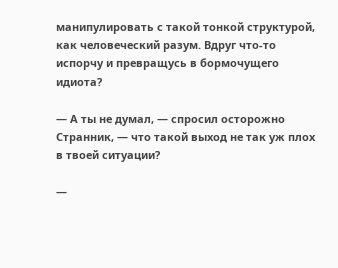манипулировать с такой тонкой структурой, как человеческий разум. Вдруг что-то испорчу и превращусь в бормочущего идиота?

— А ты не думал, — спросил осторожно Странник, — что такой выход не так уж плох в твоей ситуации?

—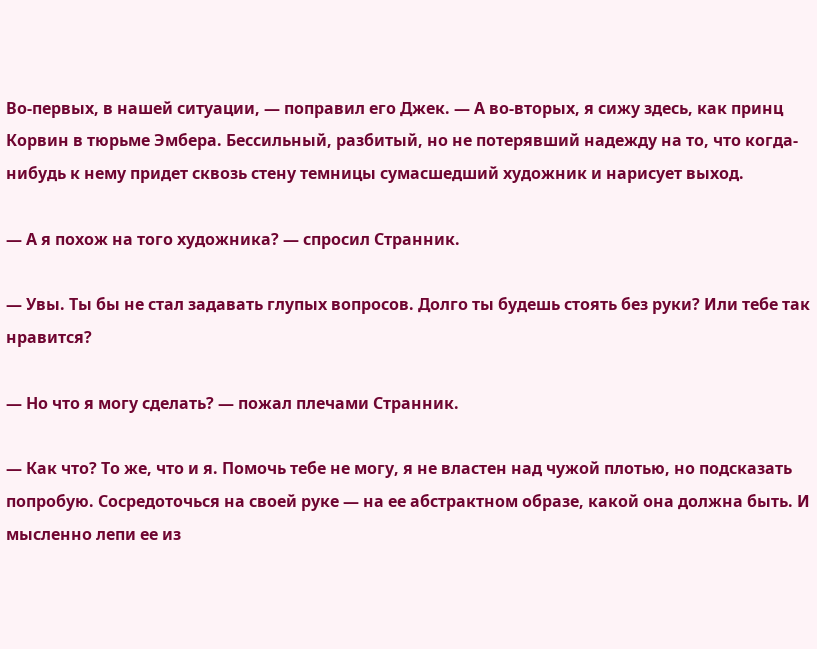Во-первых, в нашей ситуации, — поправил его Джек. — А во-вторых, я сижу здесь, как принц Корвин в тюрьме Эмбера. Бессильный, разбитый, но не потерявший надежду на то, что когда-нибудь к нему придет сквозь стену темницы сумасшедший художник и нарисует выход.

— А я похож на того художника? — спросил Странник.

— Увы. Ты бы не стал задавать глупых вопросов. Долго ты будешь стоять без руки? Или тебе так нравится?

— Но что я могу сделать? — пожал плечами Странник.

— Как что? То же, что и я. Помочь тебе не могу, я не властен над чужой плотью, но подсказать попробую. Сосредоточься на своей руке — на ее абстрактном образе, какой она должна быть. И мысленно лепи ее из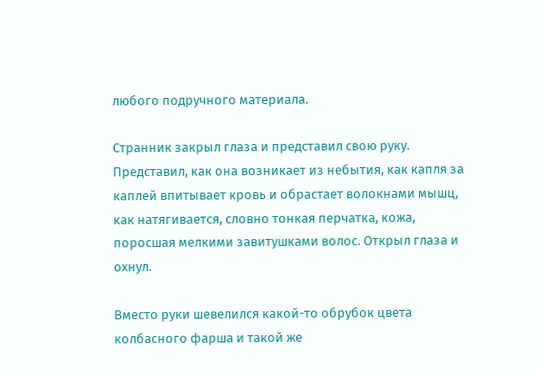любого подручного материала.

Странник закрыл глаза и представил свою руку. Представил, как она возникает из небытия, как капля за каплей впитывает кровь и обрастает волокнами мышц, как натягивается, словно тонкая перчатка, кожа, поросшая мелкими завитушками волос. Открыл глаза и охнул.

Вместо руки шевелился какой-то обрубок цвета колбасного фарша и такой же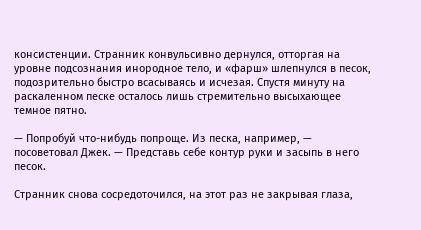консистенции. Странник конвульсивно дернулся, отторгая на уровне подсознания инородное тело, и «фарш» шлепнулся в песок, подозрительно быстро всасываясь и исчезая. Спустя минуту на раскаленном песке осталось лишь стремительно высыхающее темное пятно.

— Попробуй что-нибудь попроще. Из песка, например, — посоветовал Джек. — Представь себе контур руки и засыпь в него песок.

Странник снова сосредоточился, на этот раз не закрывая глаза,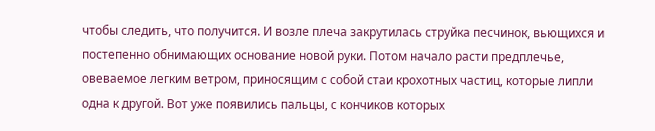чтобы следить, что получится. И возле плеча закрутилась струйка песчинок, вьющихся и постепенно обнимающих основание новой руки. Потом начало расти предплечье, овеваемое легким ветром, приносящим с собой стаи крохотных частиц, которые липли одна к другой. Вот уже появились пальцы, с кончиков которых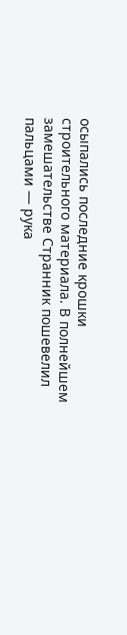осыпались последние крошки строительного материала. В полнейшем замешательстве Странник пошевелил пальцами — рука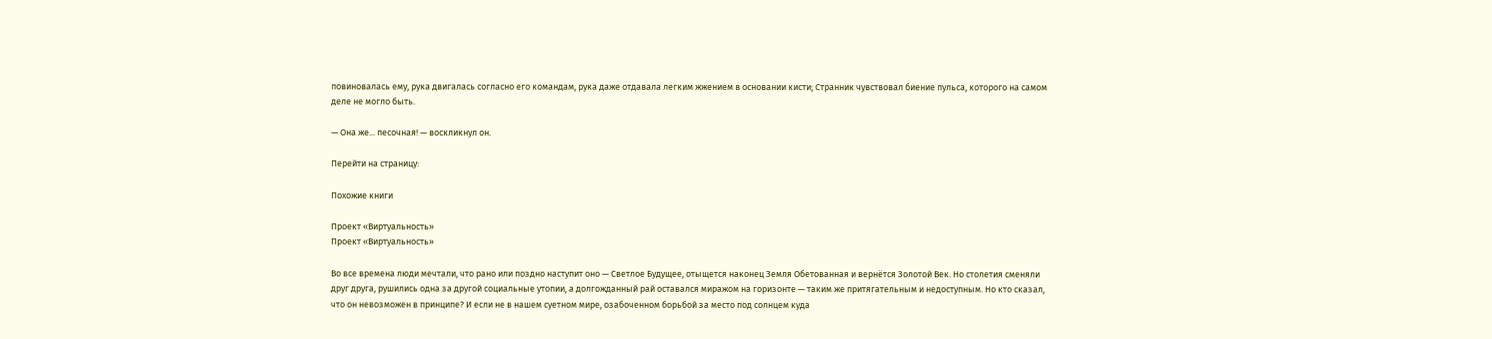повиновалась ему, рука двигалась согласно его командам, рука даже отдавала легким жжением в основании кисти; Странник чувствовал биение пульса, которого на самом деле не могло быть.

— Она же... песочная! — воскликнул он.

Перейти на страницу:

Похожие книги

Проект «Виртуальность»
Проект «Виртуальность»

Во все времена люди мечтали, что рано или поздно наступит оно — Светлое Будущее, отыщется наконец Земля Обетованная и вернётся Золотой Век. Но столетия сменяли друг друга, рушились одна за другой социальные утопии, а долгожданный рай оставался миражом на горизонте — таким же притягательным и недоступным. Но кто сказал, что он невозможен в принципе? И если не в нашем суетном мире, озабоченном борьбой за место под солнцем куда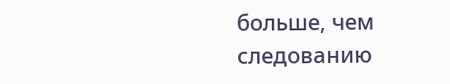больше, чем следованию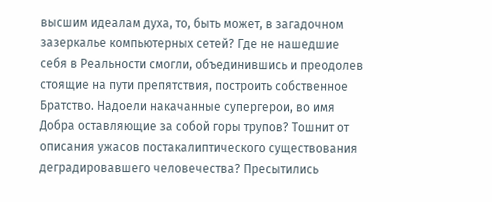высшим идеалам духа, то, быть может, в загадочном зазеркалье компьютерных сетей? Где не нашедшие себя в Реальности смогли, объединившись и преодолев стоящие на пути препятствия, построить собственное Братство. Надоели накачанные супергерои, во имя Добра оставляющие за собой горы трупов? Тошнит от описания ужасов постакалиптического существования деградировавшего человечества? Пресытились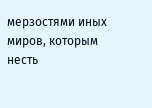мерзостями иных миров, которым несть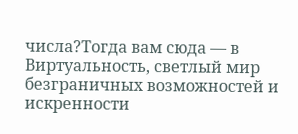числа?Тогда вам сюда — в Виртуальность, светлый мир безграничных возможностей и искренности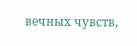вечных чувств,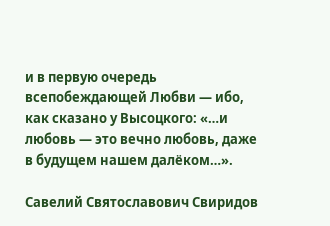и в первую очередь всепобеждающей Любви — ибо, как сказано у Высоцкого: «…и любовь — это вечно любовь, даже в будущем нашем далёком…».

Савелий Святославович Свиридов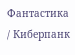Фантастика / Киберпанк